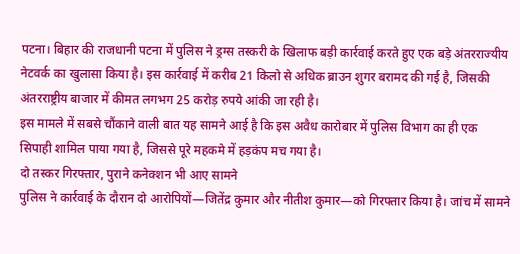पटना। बिहार की राजधानी पटना में पुलिस ने ड्रग्स तस्करी के खिलाफ बड़ी कार्रवाई करते हुए एक बड़े अंतरराज्यीय नेटवर्क का खुलासा किया है। इस कार्रवाई में करीब 21 किलो से अधिक ब्राउन शुगर बरामद की गई है, जिसकी अंतरराष्ट्रीय बाजार में कीमत लगभग 25 करोड़ रुपये आंकी जा रही है।
इस मामले में सबसे चौंकाने वाली बात यह सामने आई है कि इस अवैध कारोबार में पुलिस विभाग का ही एक सिपाही शामिल पाया गया है, जिससे पूरे महकमे में हड़कंप मच गया है।
दो तस्कर गिरफ्तार, पुराने कनेक्शन भी आए सामने
पुलिस ने कार्रवाई के दौरान दो आरोपियों—जितेंद्र कुमार और नीतीश कुमार—को गिरफ्तार किया है। जांच में सामने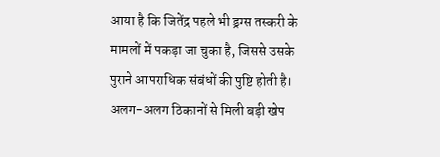आया है कि जितेंद्र पहले भी ड्रग्स तस्करी के मामलों में पकड़ा जा चुका है, जिससे उसके पुराने आपराधिक संबंधों की पुष्टि होती है।
अलग-अलग ठिकानों से मिली बड़ी खेप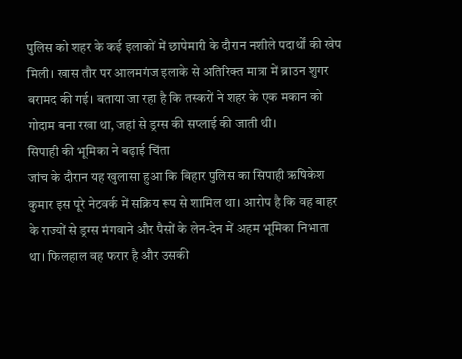पुलिस को शहर के कई इलाकों में छापेमारी के दौरान नशीले पदार्थों की खेप मिली। खास तौर पर आलमगंज इलाके से अतिरिक्त मात्रा में ब्राउन शुगर बरामद की गई। बताया जा रहा है कि तस्करों ने शहर के एक मकान को गोदाम बना रखा था, जहां से ड्रग्स की सप्लाई की जाती थी।
सिपाही की भूमिका ने बढ़ाई चिंता
जांच के दौरान यह खुलासा हुआ कि बिहार पुलिस का सिपाही ऋषिकेश कुमार इस पूरे नेटवर्क में सक्रिय रूप से शामिल था। आरोप है कि वह बाहर के राज्यों से ड्रग्स मंगवाने और पैसों के लेन-देन में अहम भूमिका निभाता था। फिलहाल वह फरार है और उसकी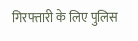गिरफ्तारी के लिए पुलिस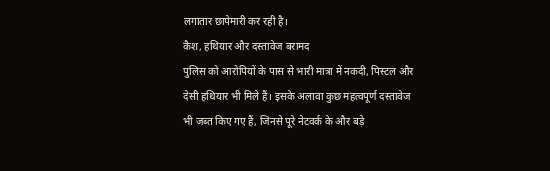लगातार छापेमारी कर रही है।
कैश, हथियार और दस्तावेज बरामद
पुलिस को आरोपियों के पास से भारी मात्रा में नकदी, पिस्टल और देसी हथियार भी मिले हैं। इसके अलावा कुछ महत्वपूर्ण दस्तावेज भी जब्त किए गए हैं, जिनसे पूरे नेटवर्क के और बड़े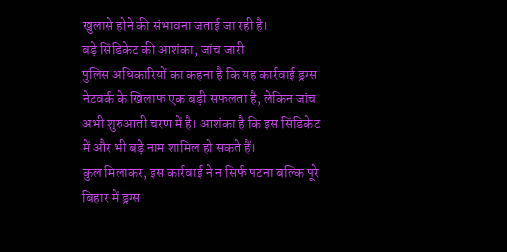खुलासे होने की संभावना जताई जा रही है।
बड़े सिंडिकेट की आशंका, जांच जारी
पुलिस अधिकारियों का कहना है कि यह कार्रवाई ड्रग्स नेटवर्क के खिलाफ एक बड़ी सफलता है, लेकिन जांच अभी शुरुआती चरण में है। आशंका है कि इस सिंडिकेट में और भी बड़े नाम शामिल हो सकते हैं।
कुल मिलाकर, इस कार्रवाई ने न सिर्फ पटना बल्कि पूरे बिहार में ड्रग्स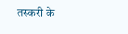तस्करी के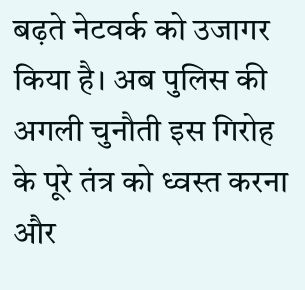बढ़ते नेटवर्क को उजागर किया है। अब पुलिस की अगली चुनौती इस गिरोह के पूरे तंत्र को ध्वस्त करना और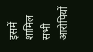इसमें शामिल सभी आरोपियों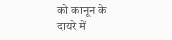को कानून के दायरे में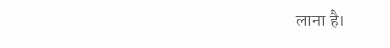लाना है।